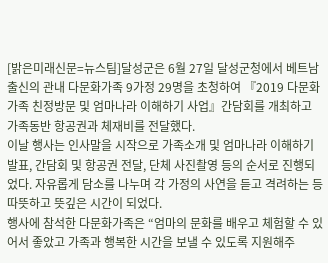[밝은미래신문=뉴스팀]달성군은 6월 27일 달성군청에서 베트남 출신의 관내 다문화가족 9가정 29명을 초청하여 『2019 다문화가족 친정방문 및 엄마나라 이해하기 사업』간담회를 개최하고 가족동반 항공권과 체재비를 전달했다.
이날 행사는 인사말을 시작으로 가족소개 및 엄마나라 이해하기 발표, 간담회 및 항공권 전달, 단체 사진촬영 등의 순서로 진행되었다. 자유롭게 담소를 나누며 각 가정의 사연을 듣고 격려하는 등 따뜻하고 뜻깊은 시간이 되었다.
행사에 참석한 다문화가족은 “엄마의 문화를 배우고 체험할 수 있어서 좋았고 가족과 행복한 시간을 보낼 수 있도록 지원해주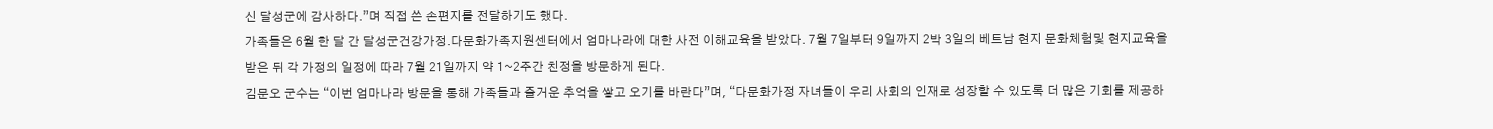신 달성군에 감사하다.”며 직접 쓴 손편지를 전달하기도 했다.
가족들은 6월 한 달 간 달성군건강가정.다문화가족지원센터에서 엄마나라에 대한 사전 이해교육을 받았다. 7월 7일부터 9일까지 2박 3일의 베트남 현지 문화체험및 현지교육을 받은 뒤 각 가정의 일정에 따라 7월 21일까지 약 1~2주간 친정을 방문하게 된다.
김문오 군수는 “이번 엄마나라 방문을 통해 가족들과 즐거운 추억을 쌓고 오기를 바란다”며, “다문화가정 자녀들이 우리 사회의 인재로 성장할 수 있도록 더 많은 기회를 제공하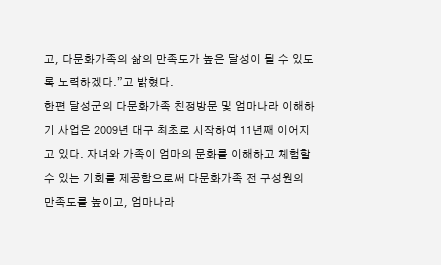고, 다문화가족의 삶의 만족도가 높은 달성이 될 수 있도록 노력하겠다.”고 밝혔다.
한편 달성군의 다문화가족 친정방문 및 엄마나라 이해하기 사업은 2009년 대구 최초로 시작하여 11년째 이어지고 있다. 자녀와 가족이 엄마의 문화를 이해하고 체험할 수 있는 기회를 제공함으로써 다문화가족 전 구성원의 만족도를 높이고, 엄마나라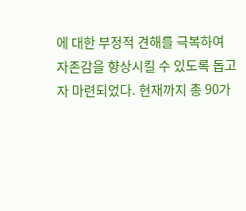에 대한 부정적 견해를 극복하여 자존감을 향상시킬 수 있도록 돕고자 마련되었다. 현재까지 총 90가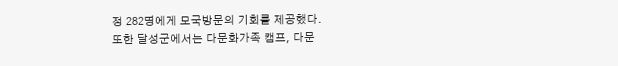정 282명에게 모국방문의 기회를 제공했다.
또한 달성군에서는 다문화가족 캠프, 다문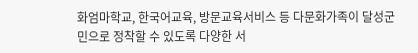화엄마학교, 한국어교육, 방문교육서비스 등 다문화가족이 달성군민으로 정착할 수 있도록 다양한 서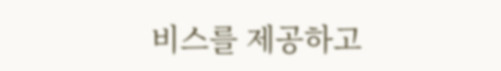비스를 제공하고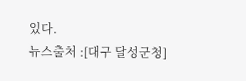있다.
뉴스출처 :[대구 달성군청]